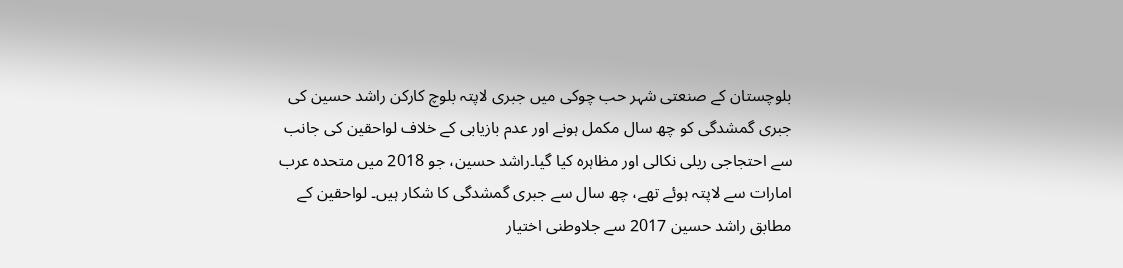بلوچستان کے صنعتی شہر حب چوکی میں جبری لاپتہ بلوچ کارکن راشد حسین کی جبری گمشدگی کو چھ سال مکمل ہونے اور عدم بازیابی کے خلاف لواحقین کی جانب سے احتجاجی ریلی نکالی اور مظاہرہ کیا گیا۔راشد حسین، جو 2018 میں متحدہ عرب امارات سے لاپتہ ہوئے تھے، چھ سال سے جبری گمشدگی کا شکار ہیں۔ لواحقین کے مطابق راشد حسین 2017 سے جلاوطنی اختیار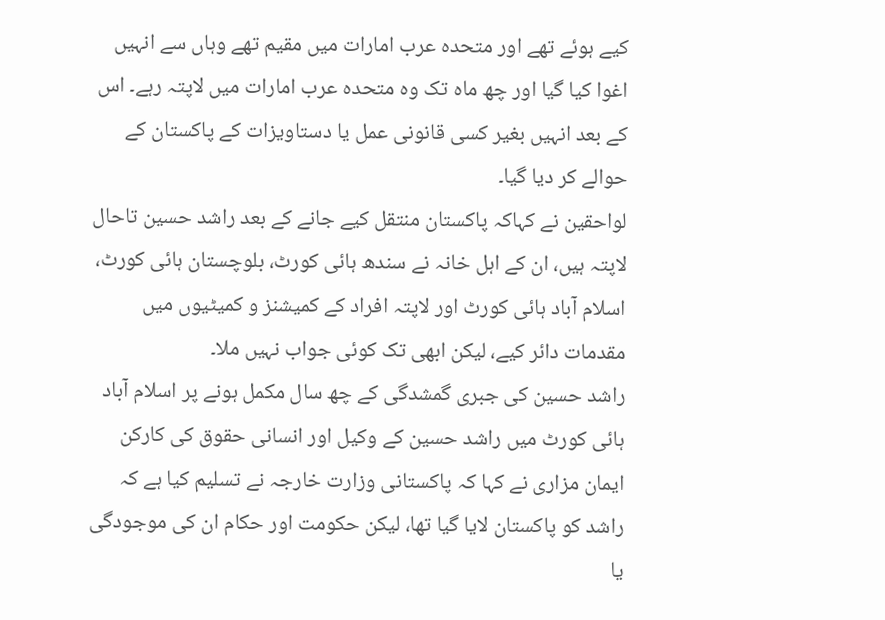کیے ہوئے تھے اور متحدہ عرب امارات میں مقیم تھے وہاں سے انہیں اغوا کیا گیا اور چھ ماہ تک وہ متحدہ عرب امارات میں لاپتہ رہے۔ اس کے بعد انہیں بغیر کسی قانونی عمل یا دستاویزات کے پاکستان کے حوالے کر دیا گیا۔
لواحقین نے کہاکہ پاکستان منتقل کیے جانے کے بعد راشد حسین تاحال لاپتہ ہیں، ان کے اہل خانہ نے سندھ ہائی کورٹ، بلوچستان ہائی کورٹ، اسلام آباد ہائی کورٹ اور لاپتہ افراد کے کمیشنز و کمیٹیوں میں مقدمات دائر کیے، لیکن ابھی تک کوئی جواب نہیں ملا۔
راشد حسین کی جبری گمشدگی کے چھ سال مکمل ہونے پر اسلام آباد ہائی کورٹ میں راشد حسین کے وکیل اور انسانی حقوق کی کارکن ایمان مزاری نے کہا کہ پاکستانی وزارت خارجہ نے تسلیم کیا ہے کہ راشد کو پاکستان لایا گیا تھا، لیکن حکومت اور حکام ان کی موجودگی یا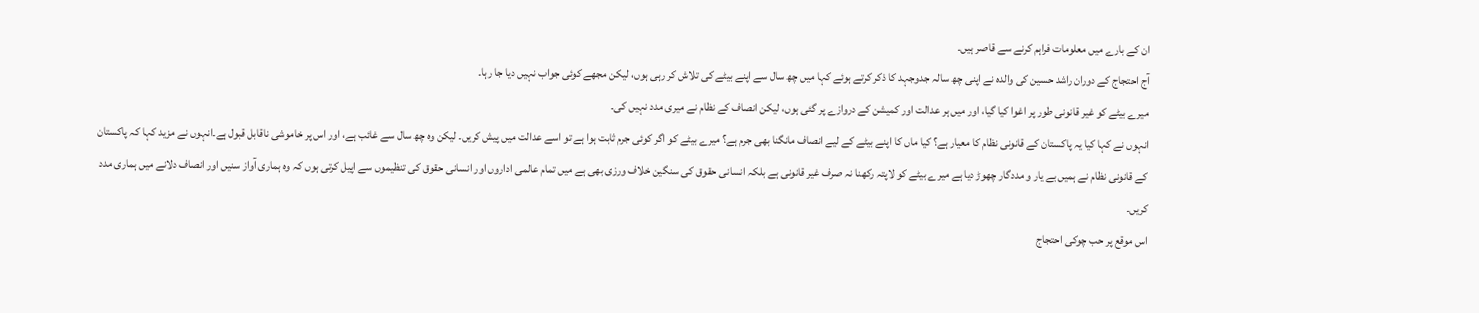ان کے بارے میں معلومات فراہم کرنے سے قاصر ہیں۔
آج احتجاج کے دوران راشد حسین کی والدہ نے اپنی چھ سالہ جدوجہد کا ذکر کرتے ہوئے کہا میں چھ سال سے اپنے بیٹے کی تلاش کر رہی ہوں، لیکن مجھے کوئی جواب نہیں دیا جا رہا۔
میرے بیٹے کو غیر قانونی طور پر اغوا کیا گیا، اور میں ہر عدالت اور کمیشن کے دروازے پر گئی ہوں، لیکن انصاف کے نظام نے میری مدد نہیں کی۔
انہوں نے کہا کیا یہ پاکستان کے قانونی نظام کا معیار ہے؟ کیا ماں کا اپنے بیٹے کے لیے انصاف مانگنا بھی جرم ہے؟ میرے بیٹے کو اگر کوئی جرم ثابت ہوا ہے تو اسے عدالت میں پیش کریں۔ لیکن وہ چھ سال سے غائب ہے، اور اس پر خاموشی ناقابل قبول ہے۔انہوں نے مزید کہا کہ پاکستان کے قانونی نظام نے ہمیں بے یار و مددگار چھوڑ دیا ہے میرے بیٹے کو لاپتہ رکھنا نہ صرف غیر قانونی ہے بلکہ انسانی حقوق کی سنگین خلاف ورزی بھی ہے میں تمام عالمی اداروں اور انسانی حقوق کی تنظیموں سے اپیل کرتی ہوں کہ وہ ہماری آواز سنیں اور انصاف دلانے میں ہماری مدد کریں۔
اس موقع پر حب چوکی احتجاج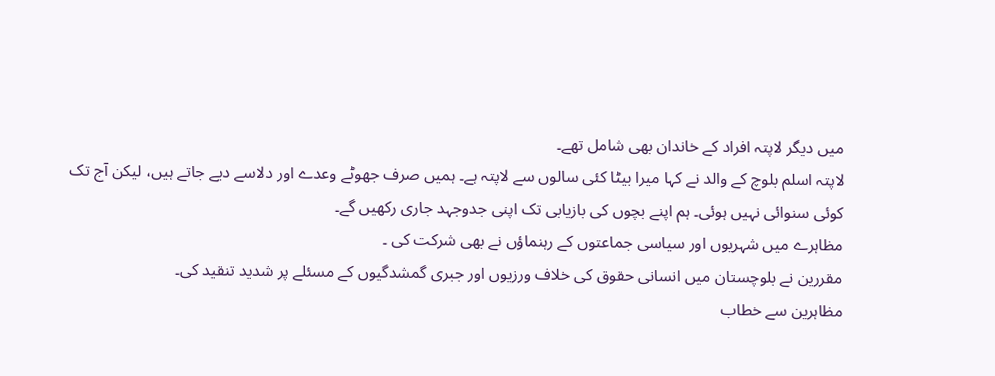میں دیگر لاپتہ افراد کے خاندان بھی شامل تھے۔
لاپتہ اسلم بلوچ کے والد نے کہا میرا بیٹا کئی سالوں سے لاپتہ ہے۔ ہمیں صرف جھوٹے وعدے اور دلاسے دیے جاتے ہیں، لیکن آج تک کوئی سنوائی نہیں ہوئی۔ ہم اپنے بچوں کی بازیابی تک اپنی جدوجہد جاری رکھیں گے۔
مظاہرے میں شہریوں اور سیاسی جماعتوں کے رہنماؤں نے بھی شرکت کی ۔
مقررین نے بلوچستان میں انسانی حقوق کی خلاف ورزیوں اور جبری گمشدگیوں کے مسئلے پر شدید تنقید کی۔
مظاہرین سے خطاب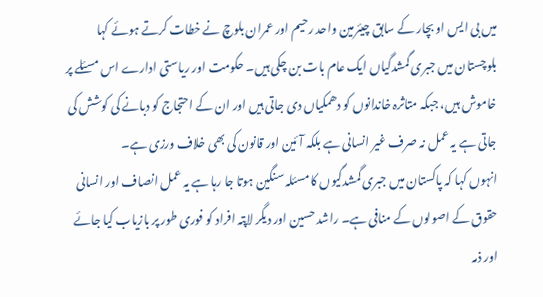میں بی ایس او بچار کے سابق چیئرمین واحد رحیم اور عمران بلوچ نے خطات کرتے ہوئے کہا بلوچستان میں جبری گمشدگیاں ایک عام بات بن چکی ہیں۔ حکومت اور ریاستی ادارے اس مسئلے پر خاموش ہیں، جبکہ متاثرہ خاندانوں کو دھمکیاں دی جاتی ہیں اور ان کے احتجاج کو دبانے کی کوشش کی جاتی ہے یہ عمل نہ صرف غیر انسانی ہے بلکہ آئین اور قانون کی بھی خلاف ورزی ہے۔
انہوں کہا کہ پاکستان میں جبری گمشدگیوں کا مسئلہ سنگین ہوتا جا رہا ہے یہ عمل انصاف اور انسانی حقوق کے اصولوں کے منافی ہے۔ راشد حسین اور دیگر لاپتہ افراد کو فوری طور پر بازیاب کیا جائے اور ذمہ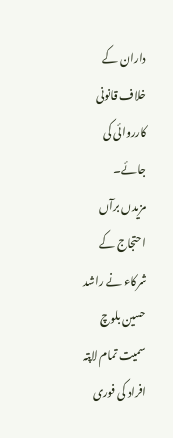داران کے خلاف قانونی کارروائی کی جائے۔
مزیدں برآں احتجاج کے شرکاء نے راشد حسین بلوچ سمیت تمام لاپتہ افراد کی فوری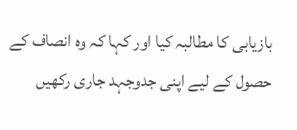بازیابی کا مطالبہ کیا اور کہا کہ وہ انصاف کے حصول کے لیے اپنی جدوجہد جاری رکھیں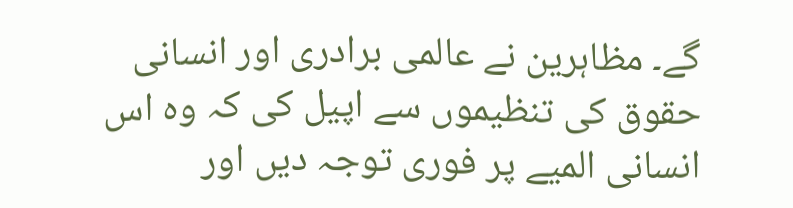گے۔ مظاہرین نے عالمی برادری اور انسانی حقوق کی تنظیموں سے اپیل کی کہ وہ اس انسانی المیے پر فوری توجہ دیں اور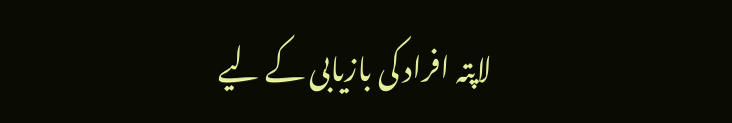لاپتہ افراد کی بازیابی کے لیے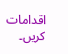اقدامات کریں۔